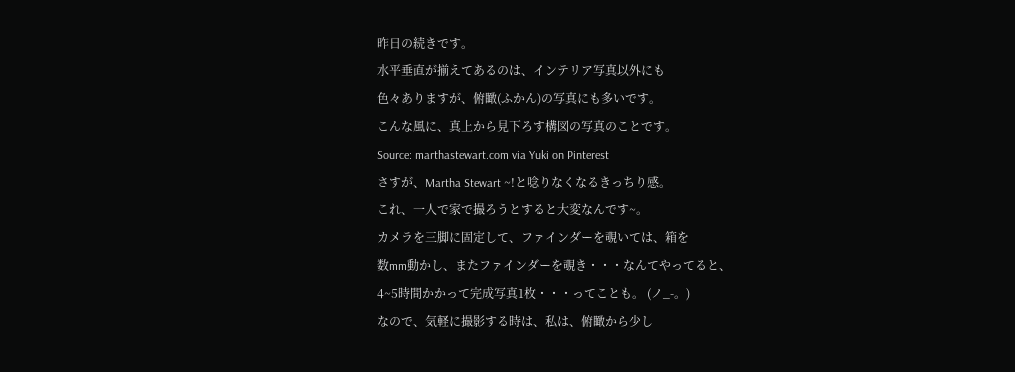昨日の続きです。
水平垂直が揃えてあるのは、インテリア写真以外にも
色々ありますが、俯瞰(ふかん)の写真にも多いです。
こんな風に、真上から見下ろす構図の写真のことです。
Source: marthastewart.com via Yuki on Pinterest
さすが、Martha Stewart ~!と唸りなくなるきっちり感。
これ、一人で家で撮ろうとすると大変なんです~。
カメラを三脚に固定して、ファインダーを覗いては、箱を
数mm動かし、またファインダーを覗き・・・なんてやってると、
4~5時間かかって完成写真1枚・・・ってことも。 (ノ_-。)
なので、気軽に撮影する時は、私は、俯瞰から少し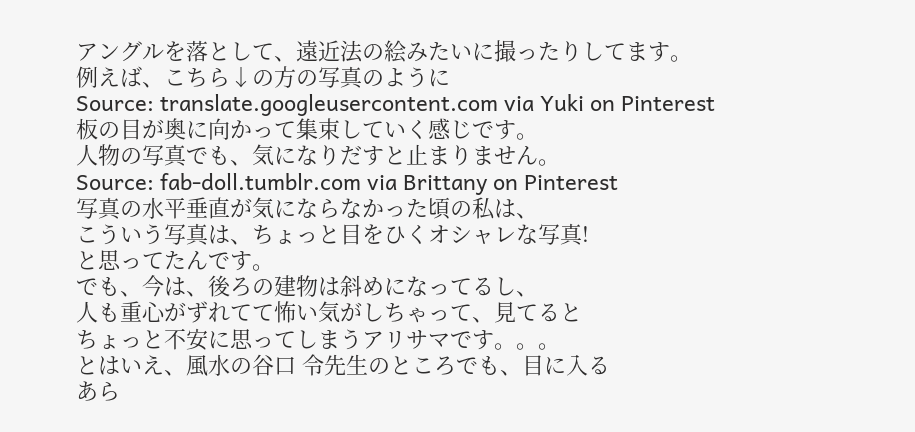アングルを落として、遠近法の絵みたいに撮ったりしてます。
例えば、こちら↓の方の写真のように
Source: translate.googleusercontent.com via Yuki on Pinterest
板の目が奥に向かって集束していく感じです。
人物の写真でも、気になりだすと止まりません。
Source: fab-doll.tumblr.com via Brittany on Pinterest
写真の水平垂直が気にならなかった頃の私は、
こういう写真は、ちょっと目をひくオシャレな写真!
と思ってたんです。
でも、今は、後ろの建物は斜めになってるし、
人も重心がずれてて怖い気がしちゃって、見てると
ちょっと不安に思ってしまうアリサマです。。。
とはいえ、風水の谷口 令先生のところでも、目に入る
あら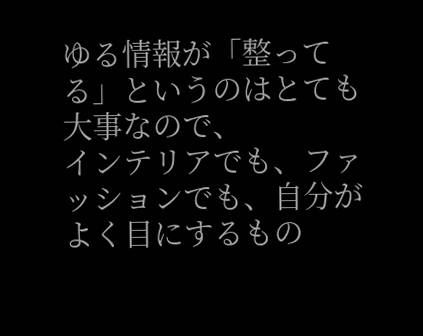ゆる情報が「整ってる」というのはとても大事なので、
インテリアでも、ファッションでも、自分がよく目にするもの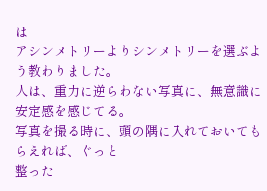は
アシンメトリーよりシンメトリーを選ぶよう教わりました。
人は、重力に逆らわない写真に、無意識に安定感を感じてる。
写真を撮る時に、頭の隅に入れておいてもらえれば、ぐっと
整った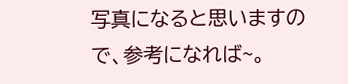写真になると思いますので、参考になれば~。